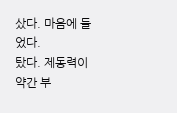샀다. 마음에 들었다.
탔다. 제동력이 약간 부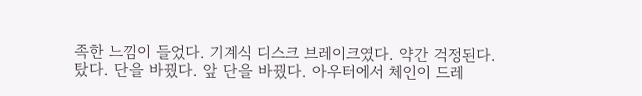족한 느낌이 들었다. 기계식 디스크 브레이크였다. 약간 걱정된다.
탔다. 단을 바꿨다. 앞 단을 바꿨다. 아우터에서 체인이 드레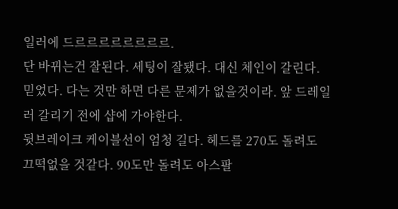일러에 드르르르르르르르르.
단 바뀌는건 잘된다. 세팅이 잘됐다. 대신 체인이 갈린다.
믿었다. 다는 것만 하면 다른 문제가 없을것이라. 앞 드레일러 갈리기 전에 샵에 가야한다.
뒷브레이크 케이블선이 엄청 길다. 헤드를 270도 돌려도 끄떡없을 것같다. 90도만 돌려도 아스팔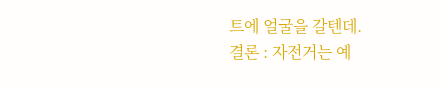트에 얼굴을 갈텐데.
결론 : 자전거는 예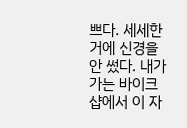쁘다. 세세한 거에 신경을 안 썼다. 내가 가는 바이크 샵에서 이 자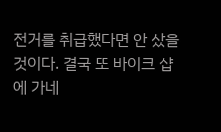전거를 취급했다면 안 샀을 것이다. 결국 또 바이크 샵에 가네